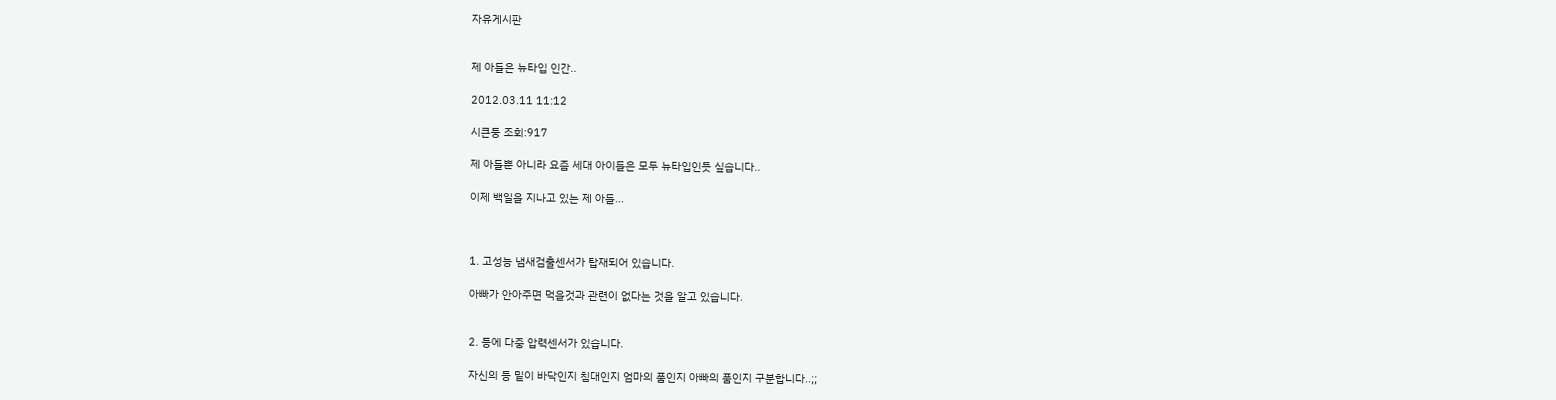자유게시판


제 아들은 뉴타입 인간..

2012.03.11 11:12

시큰둥 조회:917

제 아들뿐 아니라 요즘 세대 아이들은 모두 뉴타입인듯 싶습니다..

이제 백일을 지나고 있는 제 아들...



1. 고성능 냄새검출센서가 탑재되어 있습니다.

아빠가 안아주면 먹을것과 관련이 없다는 것을 알고 있습니다.


2. 등에 다중 압력센서가 있습니다.

자신의 등 밑이 바닥인지 침대인지 엄마의 품인지 아빠의 품인지 구분합니다..;;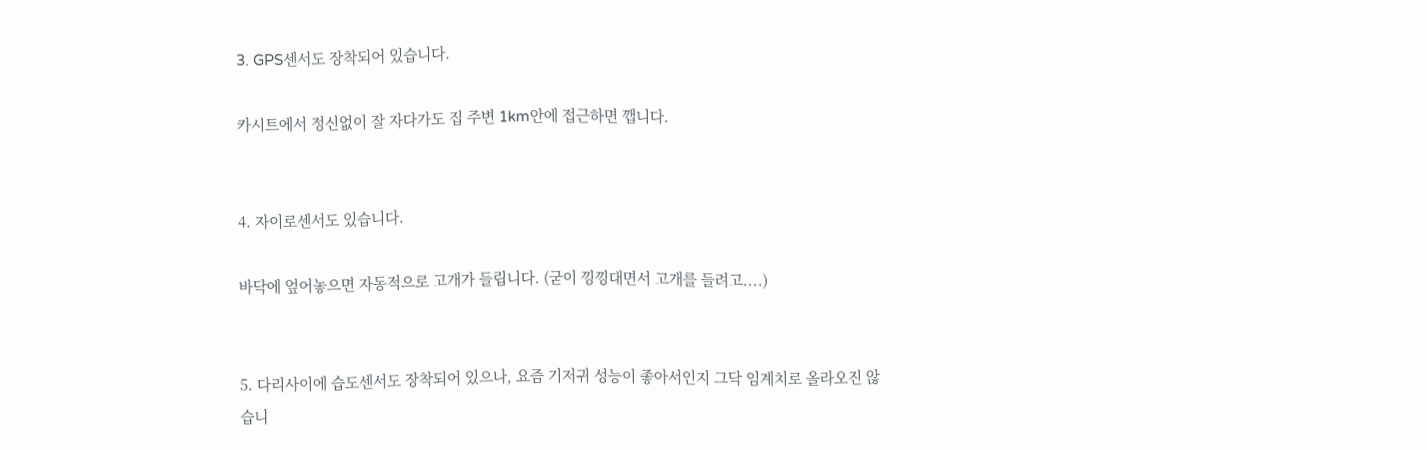3. GPS센서도 장착되어 있습니다.

카시트에서 정신없이 잘 자다가도 집 주변 1km안에 접근하면 깹니다.


4. 자이로센서도 있습니다.

바닥에 엎어놓으면 자동적으로 고개가 들립니다. (굳이 낑낑대면서 고개를 들려고....)


5. 다리사이에 습도센서도 장착되어 있으나, 요즘 기저귀 성능이 좋아서인지 그닥 임계치로 올라오진 않습니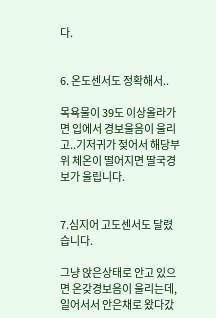다.


6. 온도센서도 정확해서..

목욕물이 39도 이상올라가면 입에서 경보울음이 울리고..기저귀가 젖어서 해당부위 체온이 떨어지면 딸국경보가 울립니다.


7.심지어 고도센서도 달렸습니다.

그냥 앉은상태로 안고 있으면 온갖경보음이 울리는데, 일어서서 안은채로 왔다갔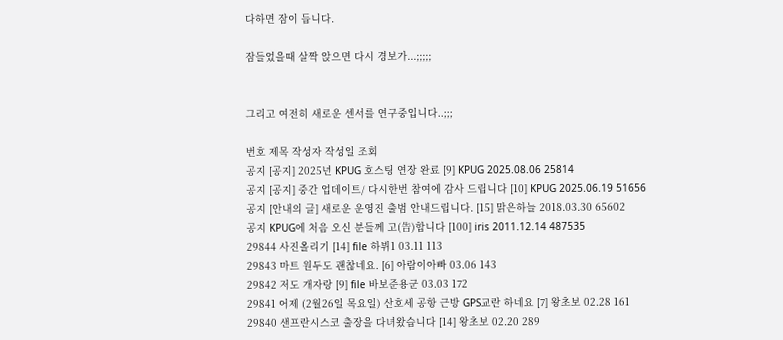다하면 잠이 듭니다.

잠들었을때 살짝 앉으면 다시 경보가...;;;;;


그리고 여전히 새로운 센서를 연구중입니다..;;;

번호 제목 작성자 작성일 조회
공지 [공지] 2025년 KPUG 호스팅 연장 완료 [9] KPUG 2025.08.06 25814
공지 [공지] 중간 업데이트/ 다시한번 참여에 감사 드립니다 [10] KPUG 2025.06.19 51656
공지 [안내의 글] 새로운 운영진 출범 안내드립니다. [15] 맑은하늘 2018.03.30 65602
공지 KPUG에 처음 오신 분들께 고(告)합니다 [100] iris 2011.12.14 487535
29844 사진올리기 [14] file 하뷔1 03.11 113
29843 마트 원두도 괜찮네요. [6] 아람이아빠 03.06 143
29842 저도 개자랑 [9] file 바보준용군 03.03 172
29841 어제 (2월26일 목요일) 산호세 공항 근방 GPS교란 하네요 [7] 왕초보 02.28 161
29840 샌프란시스코 출장을 다녀왔습니다 [14] 왕초보 02.20 289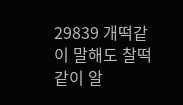29839 개떡같이 말해도 찰떡같이 알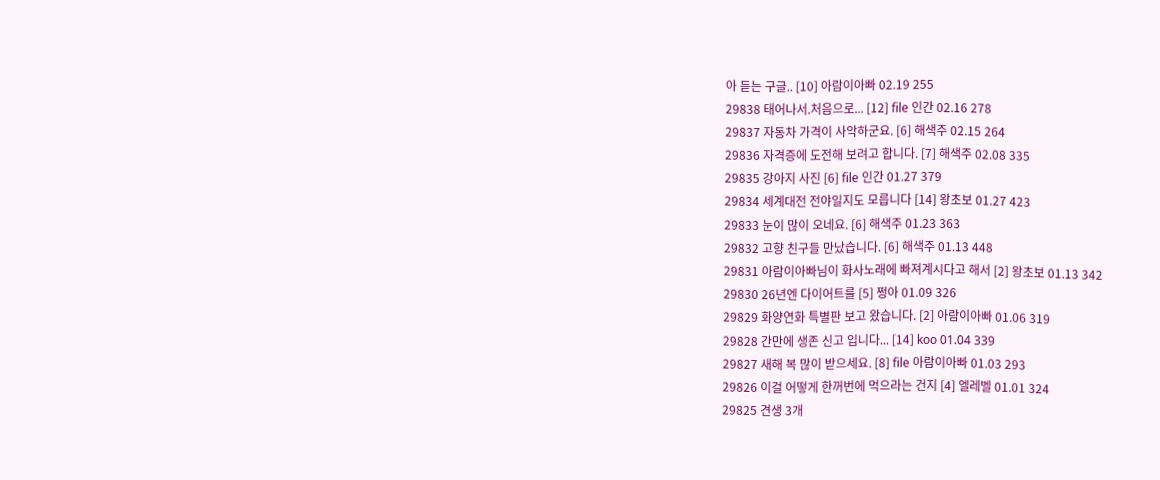아 듣는 구글.. [10] 아람이아빠 02.19 255
29838 태어나서.처음으로... [12] file 인간 02.16 278
29837 자동차 가격이 사악하군요. [6] 해색주 02.15 264
29836 자격증에 도전해 보려고 합니다. [7] 해색주 02.08 335
29835 강아지 사진 [6] file 인간 01.27 379
29834 세계대전 전야일지도 모릅니다 [14] 왕초보 01.27 423
29833 눈이 많이 오네요. [6] 해색주 01.23 363
29832 고향 친구들 만났습니다. [6] 해색주 01.13 448
29831 아람이아빠님이 화사노래에 빠져계시다고 해서 [2] 왕초보 01.13 342
29830 26년엔 다이어트를 [5] 쩡아 01.09 326
29829 화양연화 특별판 보고 왔습니다. [2] 아람이아빠 01.06 319
29828 간만에 생존 신고 입니다... [14] koo 01.04 339
29827 새해 복 많이 받으세요. [8] file 아람이아빠 01.03 293
29826 이걸 어떻게 한꺼번에 먹으라는 건지 [4] 엘레벨 01.01 324
29825 견생 3개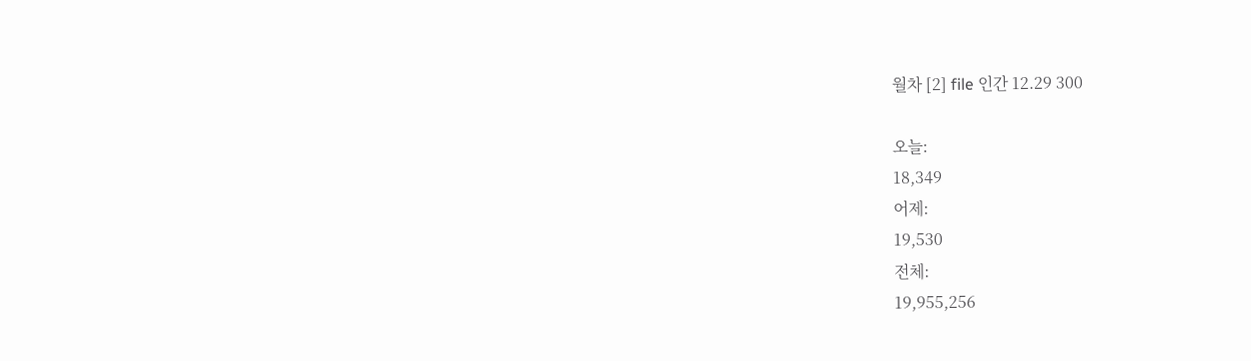월차 [2] file 인간 12.29 300

오늘:
18,349
어제:
19,530
전체:
19,955,256